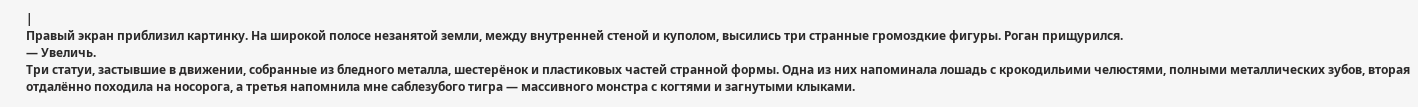|
Правый экран приблизил картинку. На широкой полосе незанятой земли, между внутренней стеной и куполом, высились три странные громоздкие фигуры. Роган прищурился.
— Увеличь.
Три статуи, застывшие в движении, собранные из бледного металла, шестерёнок и пластиковых частей странной формы. Одна из них напоминала лошадь с крокодильими челюстями, полными металлических зубов, вторая отдалённо походила на носорога, а третья напомнила мне саблезубого тигра — массивного монстра с когтями и загнутыми клыками.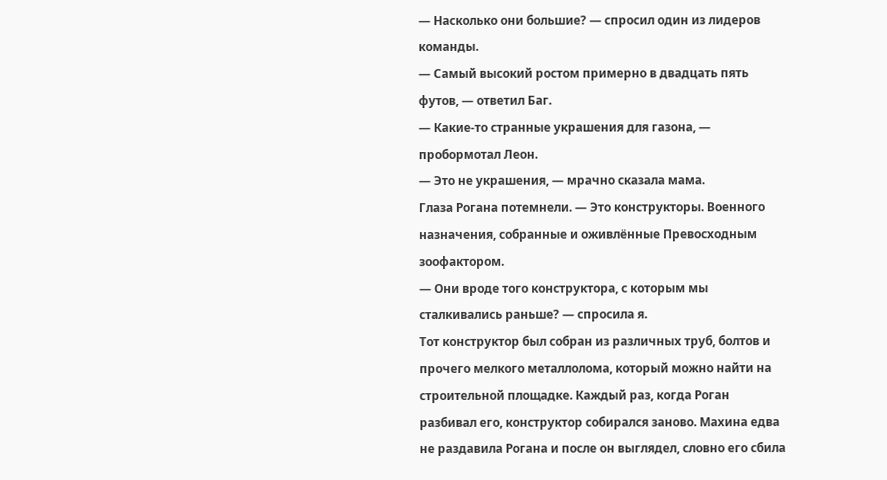— Насколько они большие? — спросил один из лидеров команды.
— Самый высокий ростом примерно в двадцать пять футов, — ответил Баг.
— Какие-то странные украшения для газона, — пробормотал Леон.
— Это не украшения, — мрачно сказала мама.
Глаза Рогана потемнели. — Это конструкторы. Военного назначения, собранные и оживлённые Превосходным зоофактором.
— Они вроде того конструктора, с которым мы сталкивались раньше? — спросила я.
Тот конструктор был собран из различных труб, болтов и прочего мелкого металлолома, который можно найти на строительной площадке. Каждый раз, когда Роган разбивал его, конструктор собирался заново. Махина едва не раздавила Рогана и после он выглядел, словно его сбила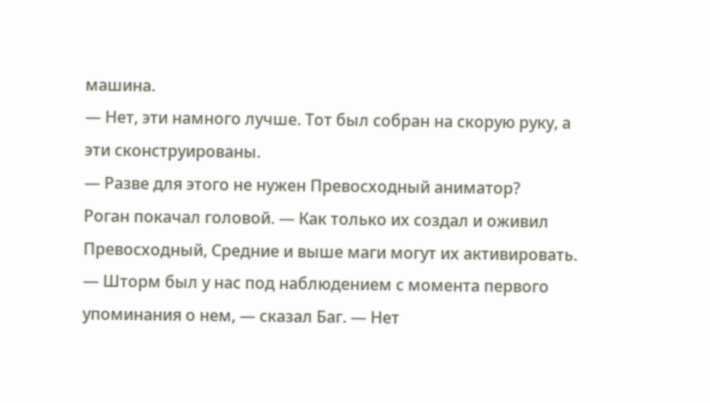машина.
— Нет, эти намного лучше. Тот был собран на скорую руку, а эти сконструированы.
— Разве для этого не нужен Превосходный аниматор?
Роган покачал головой. — Как только их создал и оживил Превосходный, Средние и выше маги могут их активировать.
— Шторм был у нас под наблюдением с момента первого упоминания о нем, — сказал Баг. — Нет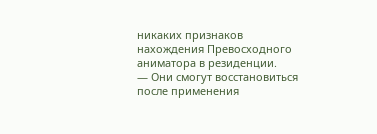никаких признаков нахождения Превосходного аниматора в резиденции.
— Они смогут восстановиться после применения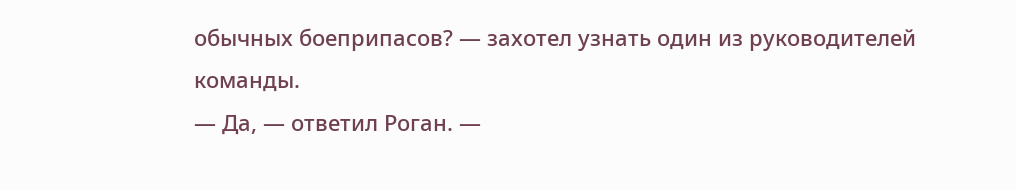обычных боеприпасов? — захотел узнать один из руководителей команды.
— Да, — ответил Роган. —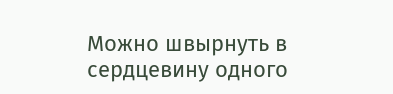Можно швырнуть в сердцевину одного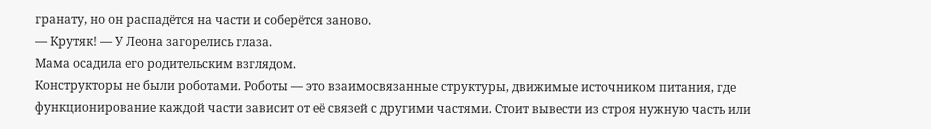гранату, но он распадётся на части и соберётся заново.
— Крутяк! — У Леона загорелись глаза.
Мама осадила его родительским взглядом.
Конструкторы не были роботами. Роботы — это взаимосвязанные структуры, движимые источником питания, где функционирование каждой части зависит от её связей с другими частями. Стоит вывести из строя нужную часть или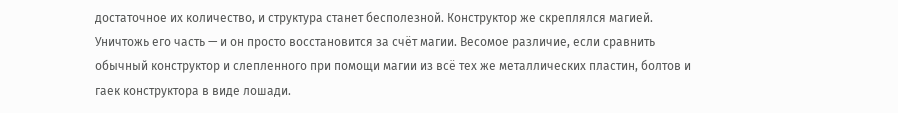достаточное их количество, и структура станет бесполезной. Конструктор же скреплялся магией. Уничтожь его часть — и он просто восстановится за счёт магии. Весомое различие, если сравнить обычный конструктор и слепленного при помощи магии из всё тех же металлических пластин, болтов и гаек конструктора в виде лошади.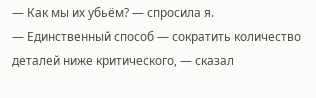— Как мы их убьём? — спросила я.
— Единственный способ — сократить количество деталей ниже критического, — сказал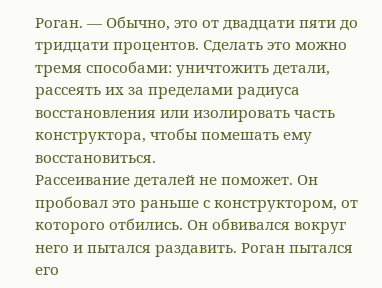Роган. — Обычно, это от двадцати пяти до тридцати процентов. Сделать это можно тремя способами: уничтожить детали, рассеять их за пределами радиуса восстановления или изолировать часть конструктора, чтобы помешать ему восстановиться.
Рассеивание деталей не поможет. Он пробовал это раньше с конструктором, от которого отбились. Он обвивался вокруг него и пытался раздавить. Роган пытался его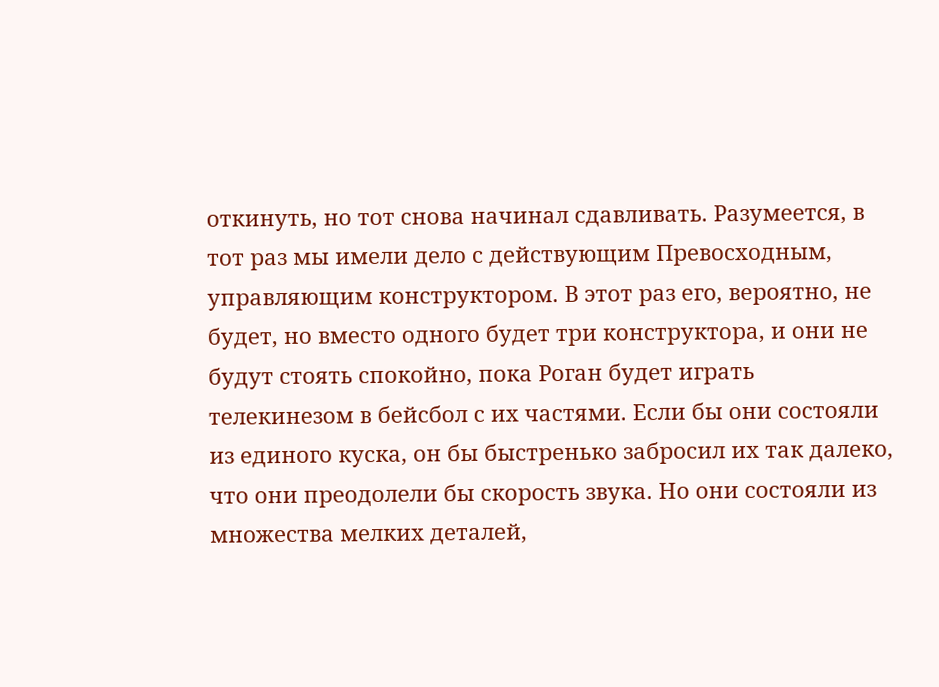откинуть, но тот снова начинал сдавливать. Разумеется, в тот раз мы имели дело с действующим Превосходным, управляющим конструктором. В этот раз его, вероятно, не будет, но вместо одного будет три конструктора, и они не будут стоять спокойно, пока Роган будет играть телекинезом в бейсбол с их частями. Если бы они состояли из единого куска, он бы быстренько забросил их так далеко, что они преодолели бы скорость звука. Но они состояли из множества мелких деталей,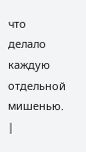что делало каждую отдельной мишенью. |